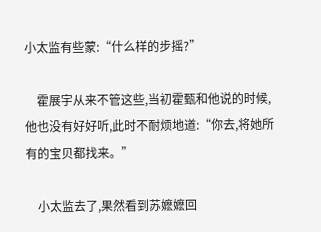小太监有些蒙:“什么样的步摇?”

    霍展宇从来不管这些,当初霍甄和他说的时候,他也没有好好听,此时不耐烦地道:“你去,将她所有的宝贝都找来。”

    小太监去了,果然看到苏嬷嬷回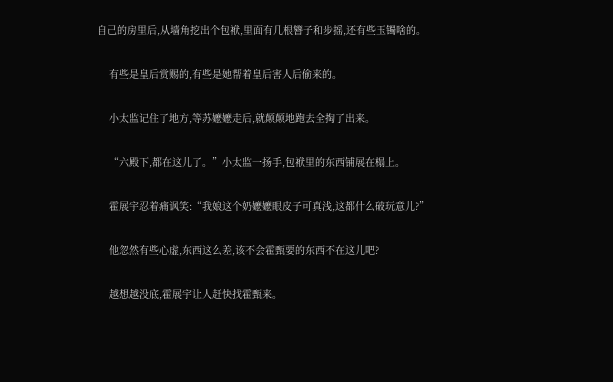自己的房里后,从墙角挖出个包袱,里面有几根簪子和步摇,还有些玉镯啥的。

    有些是皇后赏赐的,有些是她帮着皇后害人后偷来的。

    小太监记住了地方,等苏嬷嬷走后,就颠颠地跑去全掏了出来。

    “六殿下,都在这儿了。”小太监一扬手,包袱里的东西铺展在榻上。

    霍展宇忍着痛讽笑:“我娘这个奶嬷嬷眼皮子可真浅,这都什么破玩意儿?”

    他忽然有些心虚,东西这么差,该不会霍甄要的东西不在这儿吧?

    越想越没底,霍展宇让人赶快找霍甄来。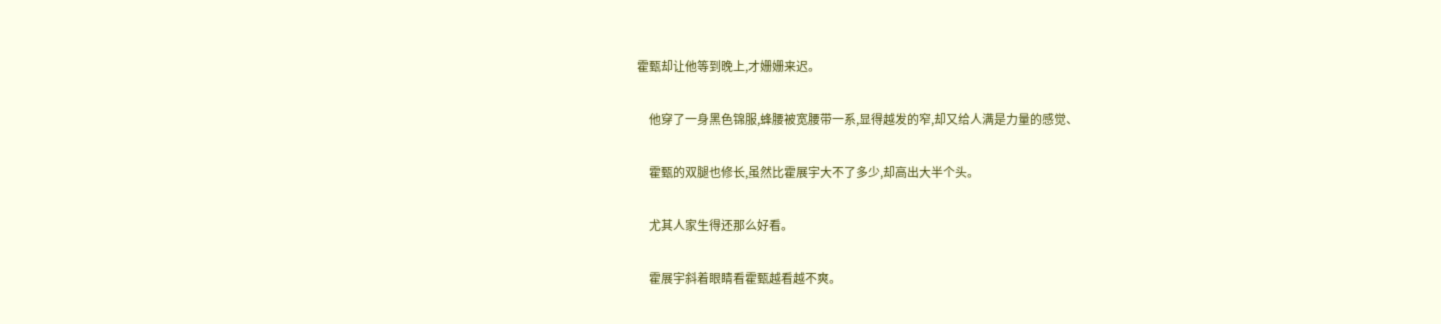霍甄却让他等到晚上,才姗姗来迟。

    他穿了一身黑色锦服,蜂腰被宽腰带一系,显得越发的窄,却又给人满是力量的感觉、

    霍甄的双腿也修长,虽然比霍展宇大不了多少,却高出大半个头。

    尤其人家生得还那么好看。

    霍展宇斜着眼睛看霍甄越看越不爽。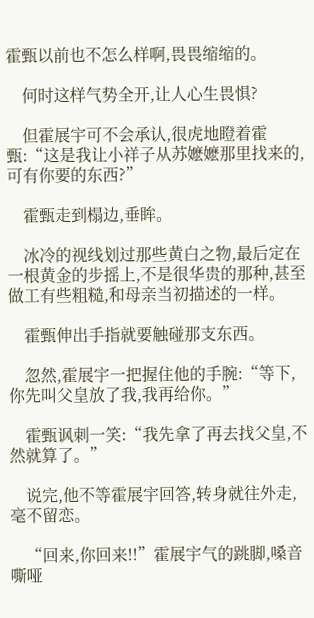霍甄以前也不怎么样啊,畏畏缩缩的。

    何时这样气势全开,让人心生畏惧?

    但霍展宇可不会承认,很虎地瞪着霍甄:“这是我让小祥子从苏嬷嬷那里找来的,可有你要的东西?”

    霍甄走到榻边,垂眸。

    冰冷的视线划过那些黄白之物,最后定在一根黄金的步摇上,不是很华贵的那种,甚至做工有些粗糙,和母亲当初描述的一样。

    霍甄伸出手指就要触碰那支东西。

    忽然,霍展宇一把握住他的手腕:“等下,你先叫父皇放了我,我再给你。”

    霍甄讽刺一笑:“我先拿了再去找父皇,不然就算了。”

    说完,他不等霍展宇回答,转身就往外走,毫不留恋。

    “回来,你回来!!”霍展宇气的跳脚,嗓音嘶哑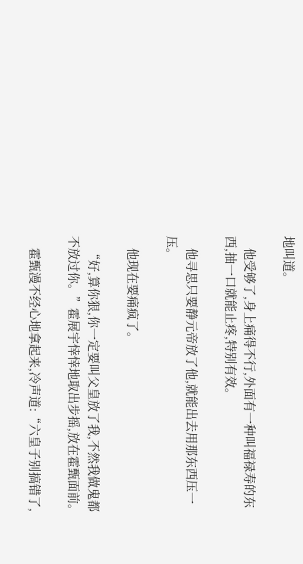地叫道。

    他受够了,身上痛得不行,外面有一种叫福禄寿的东西,抽一口就能止疼,特别有效。

    他寻思只要静元帝放了他,就能出去用那东西压一压。

    他现在要痛疯了。

    “好,算你狠,你一定要叫父皇放了我,不然我做鬼都不放过你。”霍展宇悻悻地取出步摇,放在霍甄面前。

    霍甄漫不经心地拿起来,冷声道:“六皇子别搞错了,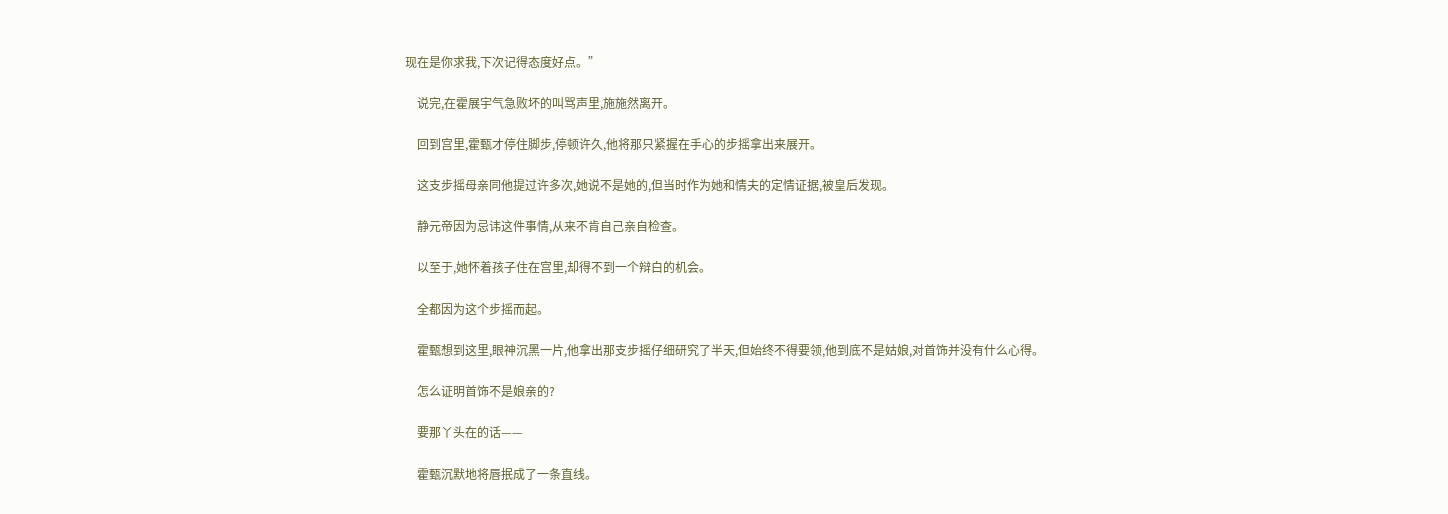现在是你求我,下次记得态度好点。”

    说完,在霍展宇气急败坏的叫骂声里,施施然离开。

    回到宫里,霍甄才停住脚步,停顿许久,他将那只紧握在手心的步摇拿出来展开。

    这支步摇母亲同他提过许多次,她说不是她的,但当时作为她和情夫的定情证据,被皇后发现。

    静元帝因为忌讳这件事情,从来不肯自己亲自检查。

    以至于,她怀着孩子住在宫里,却得不到一个辩白的机会。

    全都因为这个步摇而起。

    霍甄想到这里,眼神沉黑一片,他拿出那支步摇仔细研究了半天,但始终不得要领,他到底不是姑娘,对首饰并没有什么心得。

    怎么证明首饰不是娘亲的?

    要那丫头在的话——

    霍甄沉默地将唇抿成了一条直线。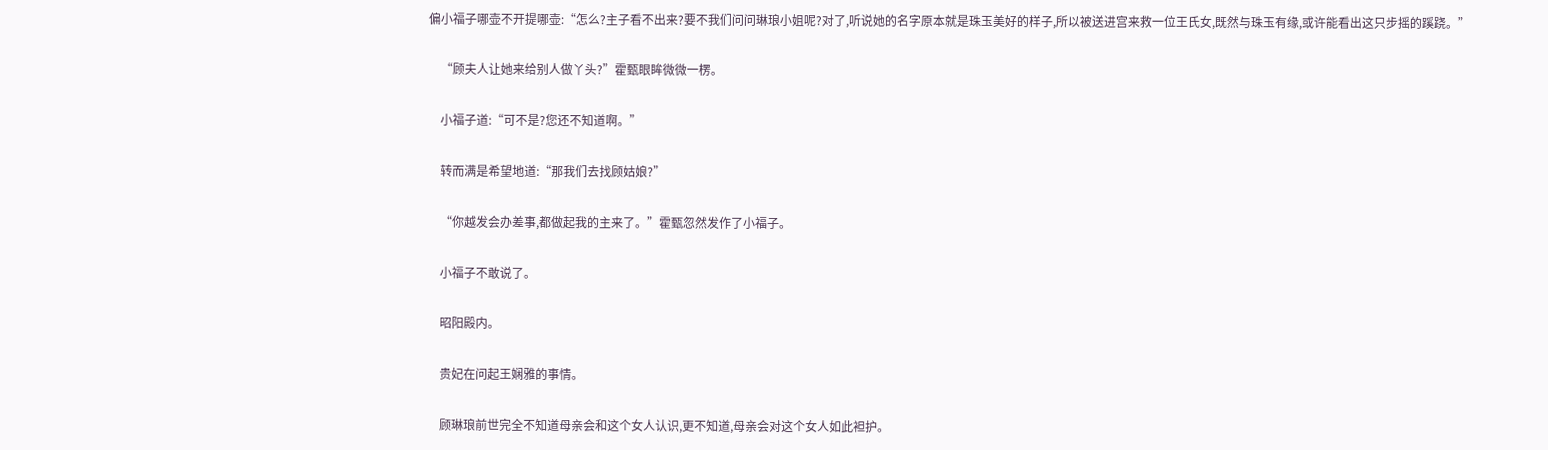偏小福子哪壶不开提哪壶:“怎么?主子看不出来?要不我们问问琳琅小姐呢?对了,听说她的名字原本就是珠玉美好的样子,所以被送进宫来救一位王氏女,既然与珠玉有缘,或许能看出这只步摇的蹊跷。”

    “顾夫人让她来给别人做丫头?”霍甄眼眸微微一楞。

    小福子道:“可不是?您还不知道啊。”

    转而满是希望地道:“那我们去找顾姑娘?”

    “你越发会办差事,都做起我的主来了。”霍甄忽然发作了小福子。

    小福子不敢说了。

    昭阳殿内。

    贵妃在问起王娴雅的事情。

    顾琳琅前世完全不知道母亲会和这个女人认识,更不知道,母亲会对这个女人如此袒护。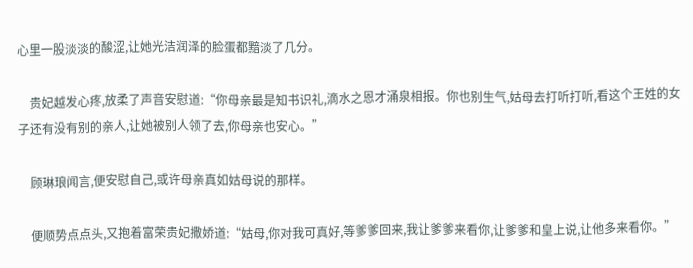心里一股淡淡的酸涩,让她光洁润泽的脸蛋都黯淡了几分。

    贵妃越发心疼,放柔了声音安慰道:“你母亲最是知书识礼,滴水之恩才涌泉相报。你也别生气,姑母去打听打听,看这个王姓的女子还有没有别的亲人,让她被别人领了去,你母亲也安心。”

    顾琳琅闻言,便安慰自己,或许母亲真如姑母说的那样。

    便顺势点点头,又抱着富荣贵妃撒娇道:“姑母,你对我可真好,等爹爹回来,我让爹爹来看你,让爹爹和皇上说,让他多来看你。”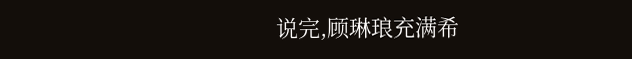说完,顾琳琅充满希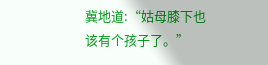冀地道:“姑母膝下也该有个孩子了。”